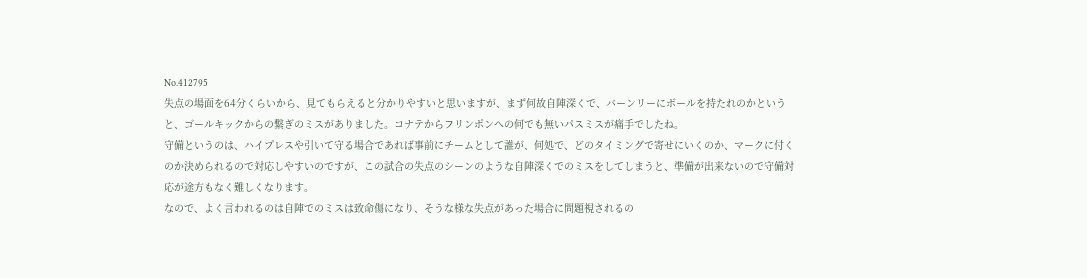No.412795
失点の場面を64分くらいから、見てもらえると分かりやすいと思いますが、まず何故自陣深くで、バーンリーにボールを持たれのかというと、ゴールキックからの繋ぎのミスがありました。コナテからフリンポンへの何でも無いパスミスが痛手でしたね。
守備というのは、ハイプレスや引いて守る場合であれば事前にチームとして誰が、何処で、どのタイミングで寄せにいくのか、マークに付くのか決められるので対応しやすいのですが、この試合の失点のシーンのような自陣深くでのミスをしてしまうと、準備が出来ないので守備対応が途方もなく難しくなります。
なので、よく言われるのは自陣でのミスは致命傷になり、そうな様な失点があった場合に問題視されるの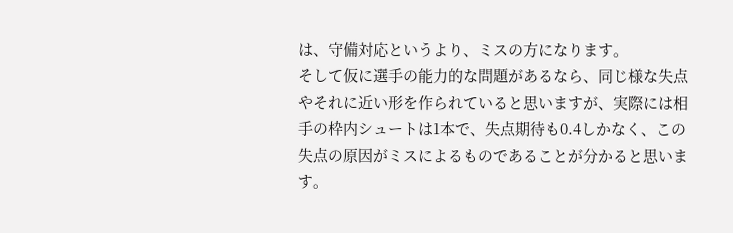は、守備対応というより、ミスの方になります。
そして仮に選手の能力的な問題があるなら、同じ様な失点やそれに近い形を作られていると思いますが、実際には相手の枠内シュートは1本で、失点期待も0.4しかなく、この失点の原因がミスによるものであることが分かると思います。